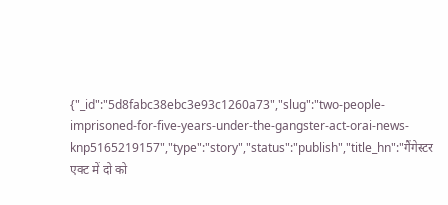{"_id":"5d8fabc38ebc3e93c1260a73","slug":"two-people-imprisoned-for-five-years-under-the-gangster-act-orai-news-knp5165219157","type":"story","status":"publish","title_hn":"गैंगेस्टर एक्ट में दो को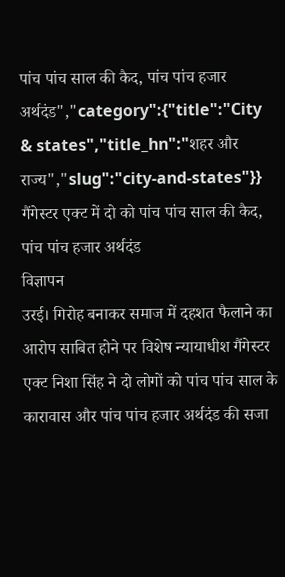पांच पांच साल की कैद, पांच पांच हजार अर्थदंड","category":{"title":"City & states","title_hn":"शहर और राज्य","slug":"city-and-states"}}
गैंगेस्टर एक्ट में दो को पांच पांच साल की कैद, पांच पांच हजार अर्थदंड
विज्ञापन
उरई। गिरोह बनाकर समाज में दहशत फैलाने का आरोप साबित होने पर विशेष न्यायाधीश गैंगेस्टर एक्ट निशा सिंह ने दो लोगों को पांच पांच साल के कारावास और पांच पांच हजार अर्थदंड की सजा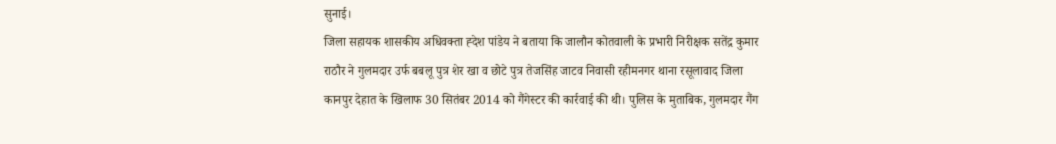सुनाई।
जिला सहायक शासकीय अधिवक्ता ह्देश पांडेय ने बताया कि जालौन कोतवाली के प्रभारी निरीक्षक सतेंद्र कुमार राठौर ने गुलमदार उर्फ बबलू पुत्र शेर खा व छोटे पुत्र तेजसिंह जाटव निवासी रहीमनगर थाना रसूलावाद जिला कानपुर देहात के खिलाफ 30 सितंबर 2014 को गैंगेस्टर की कार्रवाई की थी। पुलिस के मुताबिक, गुलमदार गैंग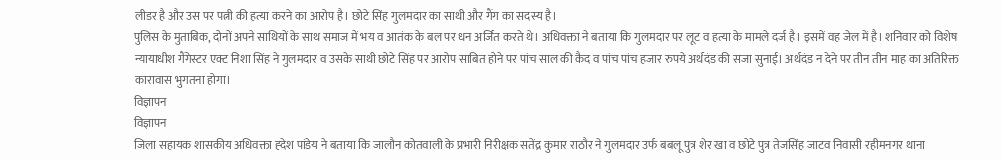लीडर है और उस पर पत्नी की हत्या करने का आरोप है। छोटे सिंह गुलमदार का साथी और गैंग का सदस्य है।
पुलिस के मुताबिक, दोनों अपने साथियों के साथ समाज में भय व आतंक के बल पर धन अर्जित करते थे। अधिवक्ता ने बताया कि गुलमदार पर लूट व हत्या के मामले दर्ज है। इसमें वह जेल में है। शनिवार को विशेष न्यायाधीश गैंगेस्टर एक्ट निशा सिंह ने गुलमदार व उसके साथी छोटे सिंह पर आरोप साबित होने पर पांच साल की कैद व पांच पांच हजार रुपये अर्थदंड की सजा सुनाई। अर्थदंड न देने पर तीन तीन माह का अतिरिक्त कारावास भुगतना होगा।
विज्ञापन
विज्ञापन
जिला सहायक शासकीय अधिवक्ता ह्देश पांडेय ने बताया कि जालौन कोतवाली के प्रभारी निरीक्षक सतेंद्र कुमार राठौर ने गुलमदार उर्फ बबलू पुत्र शेर खा व छोटे पुत्र तेजसिंह जाटव निवासी रहीमनगर थाना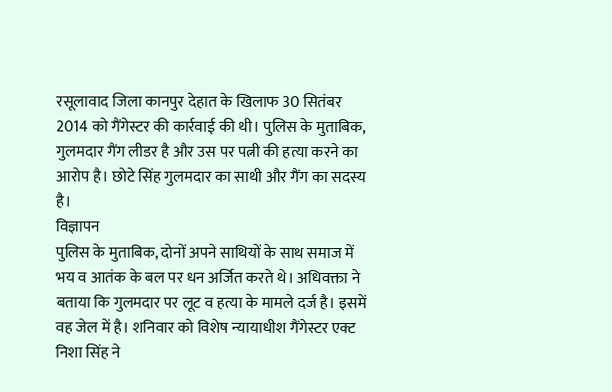रसूलावाद जिला कानपुर देहात के खिलाफ 30 सितंबर 2014 को गैंगेस्टर की कार्रवाई की थी। पुलिस के मुताबिक, गुलमदार गैंग लीडर है और उस पर पत्नी की हत्या करने का आरोप है। छोटे सिंह गुलमदार का साथी और गैंग का सदस्य है।
विज्ञापन
पुलिस के मुताबिक, दोनों अपने साथियों के साथ समाज में भय व आतंक के बल पर धन अर्जित करते थे। अधिवक्ता ने बताया कि गुलमदार पर लूट व हत्या के मामले दर्ज है। इसमें वह जेल में है। शनिवार को विशेष न्यायाधीश गैंगेस्टर एक्ट निशा सिंह ने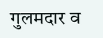गुलमदार व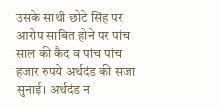उसके साथी छोटे सिंह पर आरोप साबित होने पर पांच साल की कैद व पांच पांच हजार रुपये अर्थदंड की सजा सुनाई। अर्थदंड न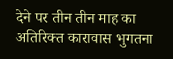देने पर तीन तीन माह का अतिरिक्त कारावास भुगतना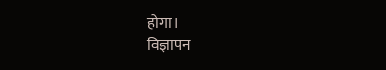होगा।
विज्ञापन